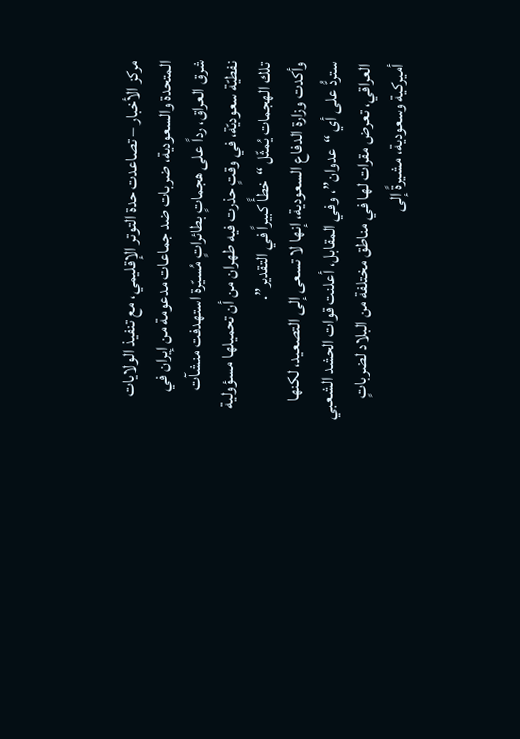مركز الأخبار – تصاعدت حدة التوتر الإقليمي، مع تنفيذ الولايات المتحدة والسعودية، ضربات ضد جماعات مدعومة من إيران في شرق العراق، رداً على هجماتٍ بطائراتٍ مُسيّرة استهدفت منشآت نفطيّة سعوديّة، في وقتٍ حذرت فيه طهران من أن تحميلها مسؤولية تلك الهجمات يُمثّل “خطأً كبيراً في التقدير”.
وأكدت وزارة الدفاع السعودية، إنها لا تسعى إلى التصعيد، لكنها ستردُّ على أي “عدوان”، وفي المقابل، أعلنت قوات الحشد الشعبي العراقي، تعرض مقرات لها في مناطق مختلفة من البلاد لضرباتٍ أميركية وسعودية، مشيرةً إلى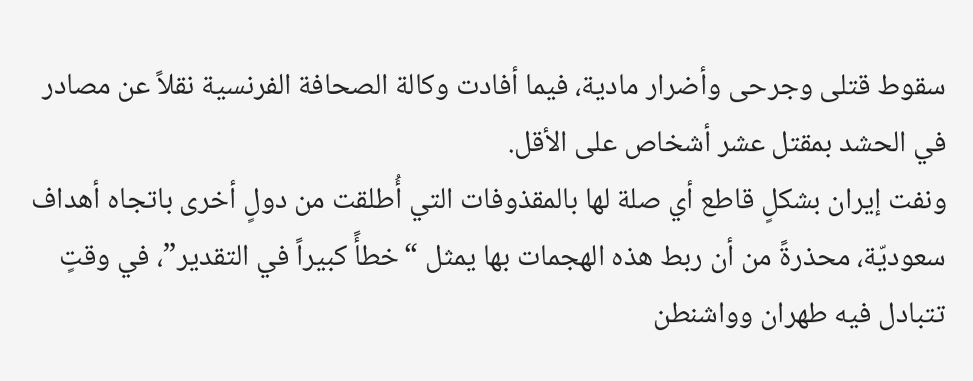سقوط قتلى وجرحى وأضرار مادية، فيما أفادت وكالة الصحافة الفرنسية نقلاً عن مصادر في الحشد بمقتل عشر أشخاص على الأقل.
ونفت إيران بشكلٍ قاطع أي صلة لها بالمقذوفات التي أُطلقت من دولٍ أخرى باتجاه أهداف سعوديّة، محذرةً من أن ربط هذه الهجمات بها يمثل “خطأً كبيراً في التقدير”، في وقتٍ تتبادل فيه طهران وواشنطن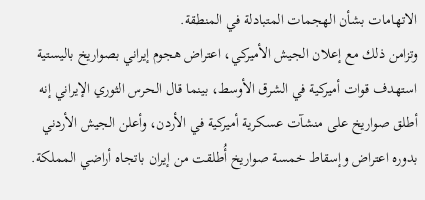الاتهامات بشأن الهجمات المتبادلة في المنطقة.
وتزامن ذلك مع إعلان الجيش الأميركي، اعتراض هجوم إيراني بصواريخ باليستية استهدف قوات أميركية في الشرق الأوسط، بينما قال الحرس الثوري الإيراني إنه أطلق صواريخ على منشآت عسكرية أميركية في الأردن، وأعلن الجيش الأردني بدوره اعتراض وإسقاط خمسة صواريخ أُطلقت من إيران باتجاه أراضي المملكة.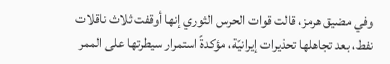وفي مضيق هرمز، قالت قوات الحرس الثوري إنها أوقفت ثلاث ناقلات نفط، بعد تجاهلها تحذيرات إيرانيّة، مؤكدةً استمرار سيطرتها على الممر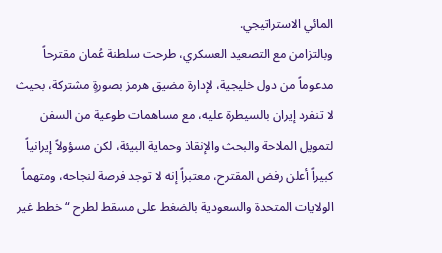المائي الاستراتيجي.
وبالتزامن مع التصعيد العسكري، طرحت سلطنة عُمان مقترحاً مدعوماً من دول خليجية، لإدارة مضيق هرمز بصورةٍ مشتركة، بحيث لا تنفرد إيران بالسيطرة عليه، مع مساهمات طوعية من السفن لتمويل الملاحة والبحث والإنقاذ وحماية البيئة، لكن مسؤولاً إيرانياً كبيراً أعلن رفض المقترح، معتبراً إنه لا توجد فرصة لنجاحه، ومتهماً الولايات المتحدة والسعودية بالضغط على مسقط لطرح “خطط غير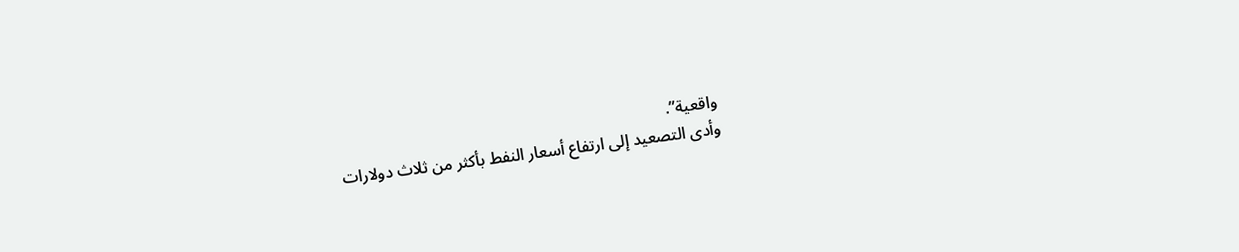واقعية”.
وأدى التصعيد إلى ارتفاع أسعار النفط بأكثر من ثلاث دولارات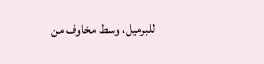للبرميل، وسط مخاوف من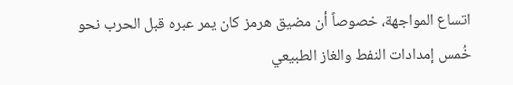اتساع المواجهة، خصوصاً أن مضيق هرمز كان يمر عبره قبل الحرب نحو خُمس إمدادات النفط والغاز الطبيعي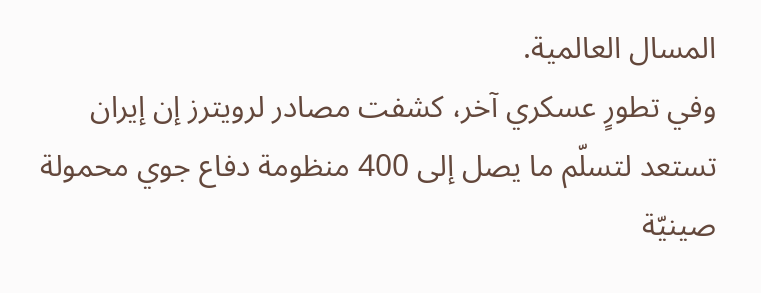المسال العالمية.
وفي تطورٍ عسكري آخر، كشفت مصادر لرويترز إن إيران تستعد لتسلّم ما يصل إلى 400 منظومة دفاع جوي محمولة صينيّة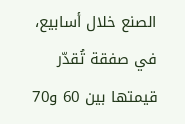الصنع خلال أسابيع، في صفقة تُقدّر قيمتها بين 60 و70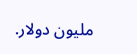مليون دولار.